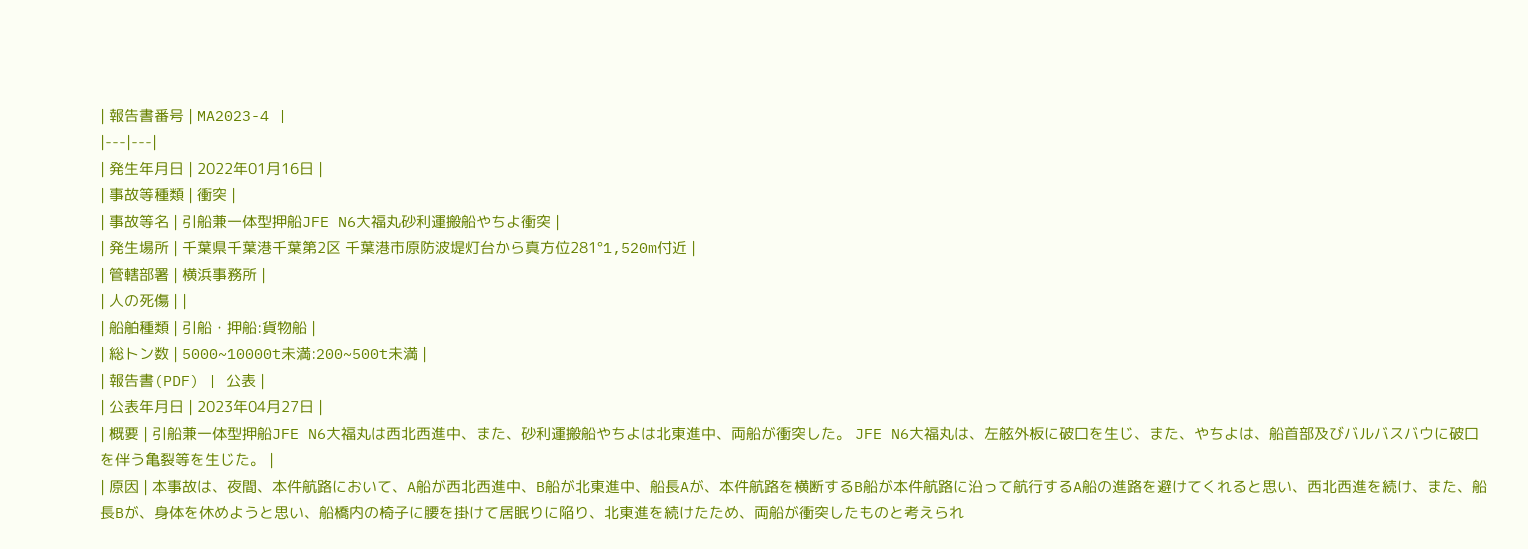| 報告書番号 | MA2023-4 |
|---|---|
| 発生年月日 | 2022年01月16日 |
| 事故等種類 | 衝突 |
| 事故等名 | 引船兼一体型押船JFE N6大福丸砂利運搬船やちよ衝突 |
| 発生場所 | 千葉県千葉港千葉第2区 千葉港市原防波堤灯台から真方位281°1,520m付近 |
| 管轄部署 | 横浜事務所 |
| 人の死傷 | |
| 船舶種類 | 引船・押船:貨物船 |
| 総トン数 | 5000~10000t未満:200~500t未満 |
| 報告書(PDF) | 公表 |
| 公表年月日 | 2023年04月27日 |
| 概要 | 引船兼一体型押船JFE N6大福丸は西北西進中、また、砂利運搬船やちよは北東進中、両船が衝突した。 JFE N6大福丸は、左舷外板に破口を生じ、また、やちよは、船首部及びバルバスバウに破口を伴う亀裂等を生じた。 |
| 原因 | 本事故は、夜間、本件航路において、A船が西北西進中、B船が北東進中、船長Aが、本件航路を横断するB船が本件航路に沿って航行するA船の進路を避けてくれると思い、西北西進を続け、また、船長Bが、身体を休めようと思い、船橋内の椅子に腰を掛けて居眠りに陥り、北東進を続けたため、両船が衝突したものと考えられ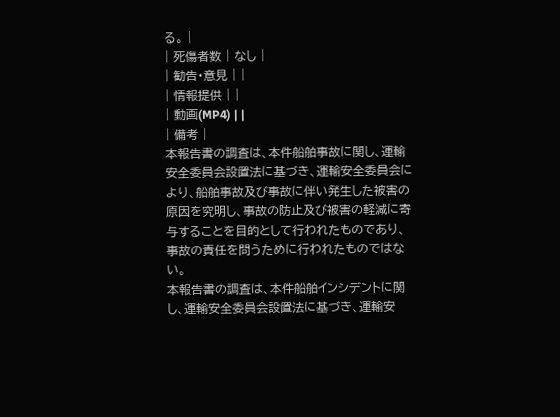る。 |
| 死傷者数 | なし |
| 勧告・意見 | |
| 情報提供 | |
| 動画(MP4) | |
| 備考 |
本報告書の調査は、本件船舶事故に関し、運輸安全委員会設置法に基づき、運輸安全委員会により、船舶事故及び事故に伴い発生した被害の原因を究明し、事故の防止及び被害の軽減に寄与することを目的として行われたものであり、事故の責任を問うために行われたものではない。
本報告書の調査は、本件船舶インシデントに関し、運輸安全委員会設置法に基づき、運輸安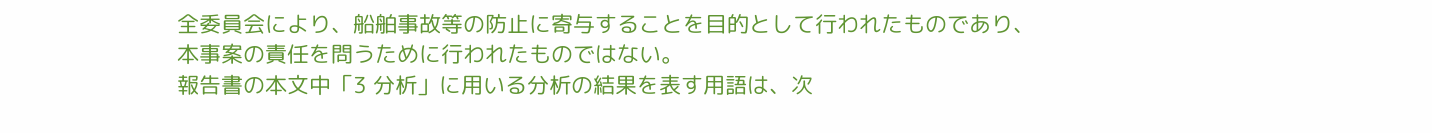全委員会により、船舶事故等の防止に寄与することを目的として行われたものであり、本事案の責任を問うために行われたものではない。
報告書の本文中「3 分析」に用いる分析の結果を表す用語は、次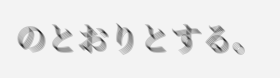のとおりとする。